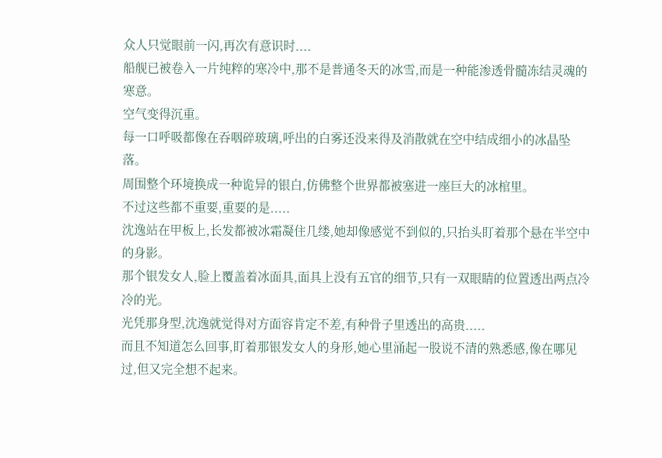众人只觉眼前一闪,再次有意识时....
船舰已被卷入一片纯粹的寒冷中,那不是普通冬天的冰雪,而是一种能渗透骨髓冻结灵魂的寒意。
空气变得沉重。
每一口呼吸都像在吞咽碎玻璃,呼出的白雾还没来得及消散就在空中结成细小的冰晶坠落。
周围整个环境换成一种诡异的银白,仿佛整个世界都被塞进一座巨大的冰棺里。
不过这些都不重要,重要的是.....
沈逸站在甲板上,长发都被冰霜凝住几缕,她却像感觉不到似的,只抬头盯着那个悬在半空中的身影。
那个银发女人,脸上覆盖着冰面具,面具上没有五官的细节,只有一双眼睛的位置透出两点冷冷的光。
光凭那身型,沈逸就觉得对方面容肯定不差,有种骨子里透出的高贵.....
而且不知道怎么回事,盯着那银发女人的身形,她心里涌起一股说不清的熟悉感,像在哪见过,但又完全想不起来。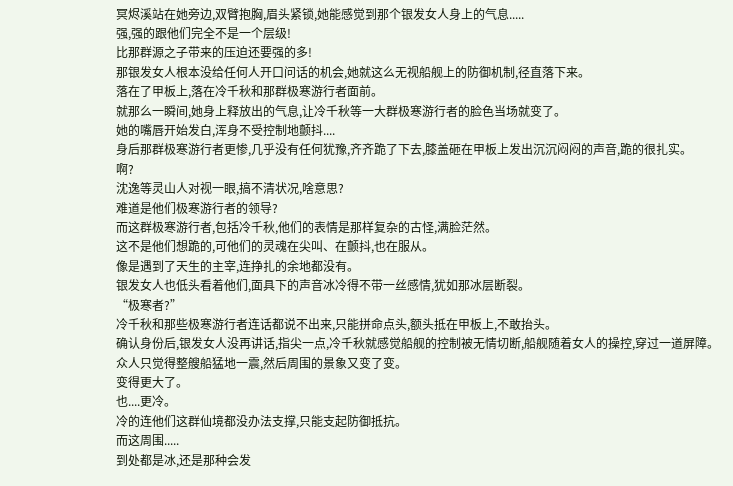冥烬溪站在她旁边,双臂抱胸,眉头紧锁,她能感觉到那个银发女人身上的气息.....
强,强的跟他们完全不是一个层级!
比那群源之子带来的压迫还要强的多!
那银发女人根本没给任何人开口问话的机会,她就这么无视船舰上的防御机制,径直落下来。
落在了甲板上,落在冷千秋和那群极寒游行者面前。
就那么一瞬间,她身上释放出的气息,让冷千秋等一大群极寒游行者的脸色当场就变了。
她的嘴唇开始发白,浑身不受控制地颤抖....
身后那群极寒游行者更惨,几乎没有任何犹豫,齐齐跪了下去,膝盖砸在甲板上发出沉沉闷闷的声音,跪的很扎实。
啊?
沈逸等灵山人对视一眼,搞不清状况,啥意思?
难道是他们极寒游行者的领导?
而这群极寒游行者,包括冷千秋,他们的表情是那样复杂的古怪,满脸茫然。
这不是他们想跪的,可他们的灵魂在尖叫、在颤抖,也在服从。
像是遇到了天生的主宰,连挣扎的余地都没有。
银发女人也低头看着他们,面具下的声音冰冷得不带一丝感情,犹如那冰层断裂。
“极寒者?”
冷千秋和那些极寒游行者连话都说不出来,只能拼命点头,额头抵在甲板上,不敢抬头。
确认身份后,银发女人没再讲话,指尖一点,冷千秋就感觉船舰的控制被无情切断,船舰随着女人的操控,穿过一道屏障。
众人只觉得整艘船猛地一震,然后周围的景象又变了变。
变得更大了。
也....更冷。
冷的连他们这群仙境都没办法支撑,只能支起防御抵抗。
而这周围.....
到处都是冰,还是那种会发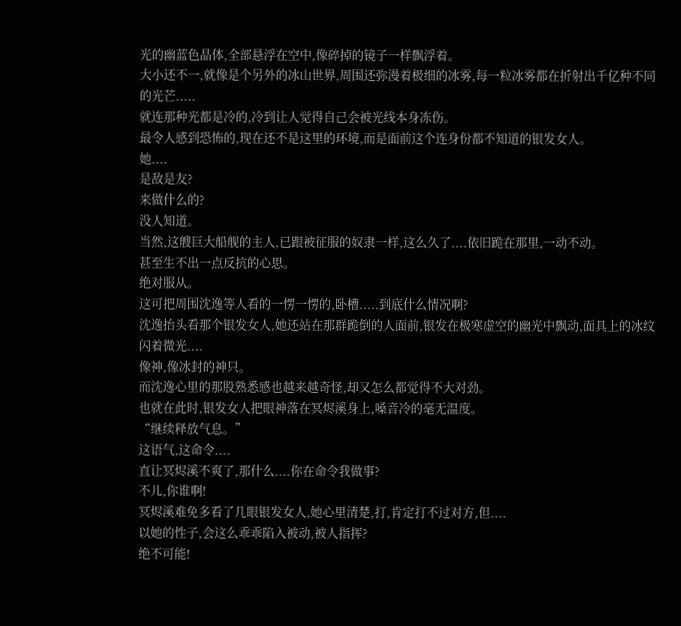光的幽蓝色晶体,全部悬浮在空中,像碎掉的镜子一样飘浮着。
大小还不一,就像是个另外的冰山世界,周围还弥漫着极细的冰雾,每一粒冰雾都在折射出千亿种不同的光芒.....
就连那种光都是冷的,冷到让人觉得自己会被光线本身冻伤。
最令人感到恐怖的,现在还不是这里的环境,而是面前这个连身份都不知道的银发女人。
她....
是敌是友?
来做什么的?
没人知道。
当然,这艘巨大船舰的主人,已跟被征服的奴隶一样,这么久了....依旧跪在那里,一动不动。
甚至生不出一点反抗的心思。
绝对服从。
这可把周围沈逸等人看的一愣一愣的,卧槽.....到底什么情况啊?
沈逸抬头看那个银发女人,她还站在那群跪倒的人面前,银发在极寒虚空的幽光中飘动,面具上的冰纹闪着微光....
像神,像冰封的神只。
而沈逸心里的那股熟悉感也越来越奇怪,却又怎么都觉得不大对劲。
也就在此时,银发女人把眼神落在冥烬溪身上,嗓音冷的毫无温度。
“继续释放气息。”
这语气,这命令....
直让冥烬溪不爽了,那什么....你在命令我做事?
不儿,你谁啊!
冥烬溪难免多看了几眼银发女人,她心里清楚,打,肯定打不过对方,但....
以她的性子,会这么乖乖陷入被动,被人指挥?
绝不可能!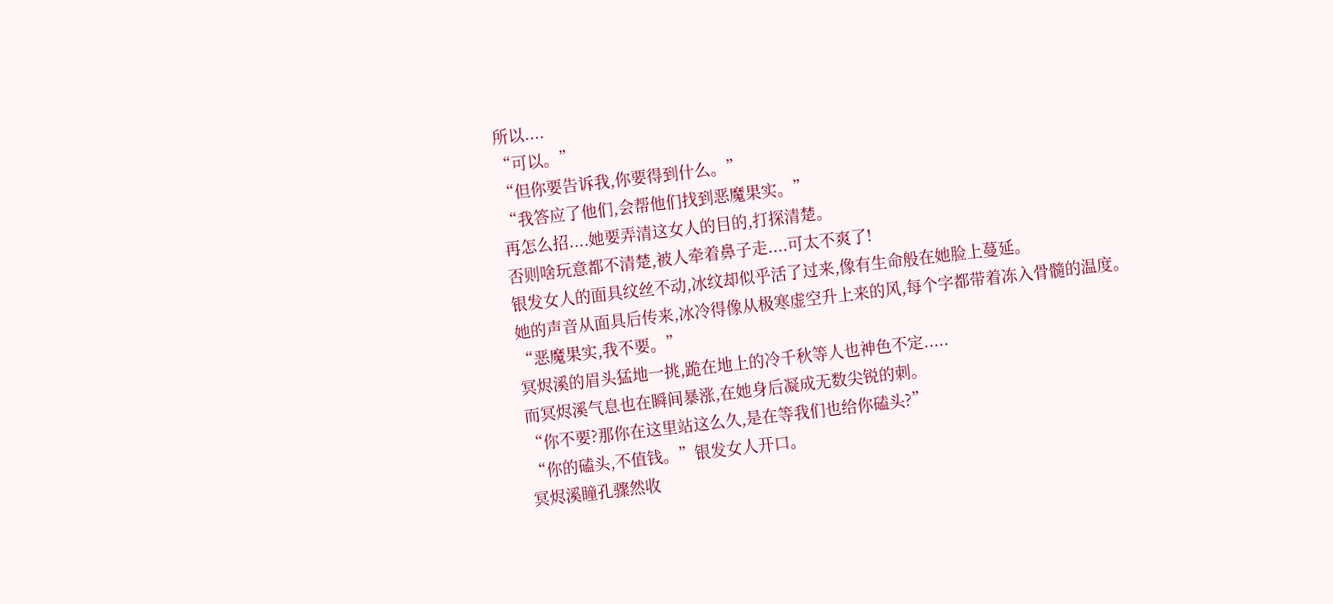所以....
“可以。”
“但你要告诉我,你要得到什么。”
“我答应了他们,会帮他们找到恶魔果实。”
再怎么招....她要弄清这女人的目的,打探清楚。
否则啥玩意都不清楚,被人牵着鼻子走....可太不爽了!
银发女人的面具纹丝不动,冰纹却似乎活了过来,像有生命般在她脸上蔓延。
她的声音从面具后传来,冰冷得像从极寒虚空升上来的风,每个字都带着冻入骨髓的温度。
“恶魔果实,我不要。”
冥烬溪的眉头猛地一挑,跪在地上的冷千秋等人也神色不定.....
而冥烬溪气息也在瞬间暴涨,在她身后凝成无数尖锐的刺。
“你不要?那你在这里站这么久,是在等我们也给你磕头?”
“你的磕头,不值钱。”银发女人开口。
冥烬溪瞳孔骤然收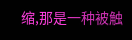缩,那是一种被触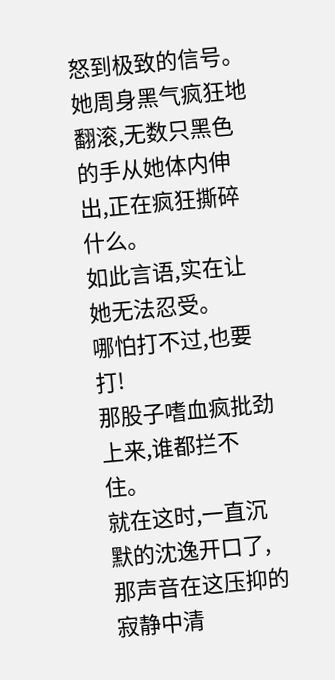怒到极致的信号。
她周身黑气疯狂地翻滚,无数只黑色的手从她体内伸出,正在疯狂撕碎什么。
如此言语,实在让她无法忍受。
哪怕打不过,也要打!
那股子嗜血疯批劲上来,谁都拦不住。
就在这时,一直沉默的沈逸开口了,那声音在这压抑的寂静中清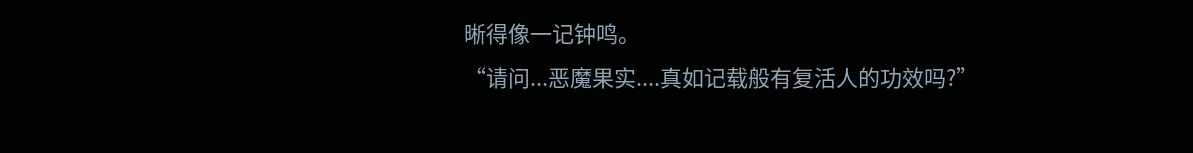晰得像一记钟鸣。
“请问...恶魔果实....真如记载般有复活人的功效吗?”